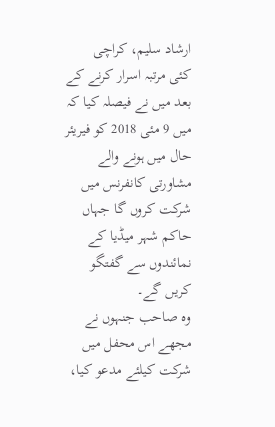ارشاد سلیم، کراچی
کئی مرتبہ اسرار کرنے کے بعد میں نے فیصلہ کیا کہ میں 9 مئی 2018 کو فیریئر حال میں ہونے والے مشاورتی کانفرنس میں شرکت کروں گا جہاں حاکم شہر میڈیا کے نمائندوں سے گفتگو کریں گے۔
وہ صاحب جنہوں نے مجھے اس محفل میں شرکت کیلئے مدعو کیا،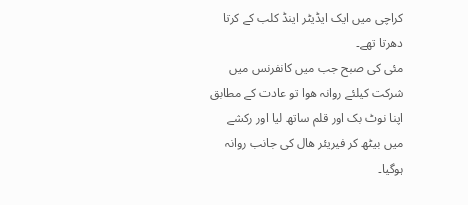کراچی میں ایک ایڈیٹر اینڈ کلب کے کرتا دھرتا تھے۔
مئی کی صبح جب میں کانفرنس میں شرکت کیلئے روانہ ھوا تو عادت کے مطابق اپنا نوٹ بک اور قلم ساتھ لیا اور رکشے میں بیٹھ کر فیریئر ھال کی جانب روانہ ہوگیا۔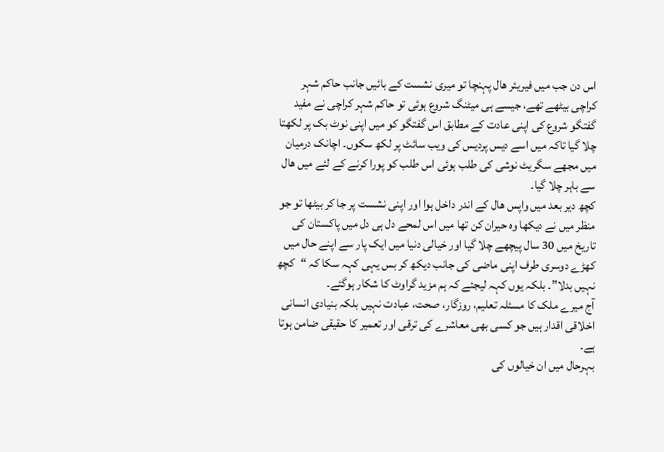اس دن جب میں فیریئر ھال پہنچا تو میری نشست کے بائیں جانب حاکم شہر کراچی بیٹھے تھے، جیسے ہی میٹنگ شروع ہوئی تو حاکم شہر کراچی نے مفید گفتگو شروع کی اپنی عادت کے مطابق اس گفتگو کو میں اپنی نوٹ بک پر لکھتا چلا گیا تاکہ میں اسے دیس پردیس کی ویب سائٹ پر لکھ سکوں۔ اچانک درمیان میں مجھے سگریٹ نوشی کی طلب ہوئی اس طلب کو پورا کرنے کے لئے میں ھال سے باہر چلا گیا۔
کچھ دیر بعد میں واپس ھال کے اندر داخل ہوا اور اپنی نشست پر جا کر بیٹھا تو جو منظر میں نے دیکھا وہ حیران کن تھا میں اس لمحے دل ہی دل میں پاکستان کی تاریخ میں 30 سال پیچھے چلا گیا اور خیالی دنیا میں ایک پار سے اپنے حال میں کھڑے دوسری طرف اپنی ماضی کی جانب دیکھ کر بس یہی کہہ سکا کہ “کچھ نہیں بدلا”۔ بلکہ یوں کہہ لیجئے کہ ہم مزید گراوٹ کا شکار ہوگئے۔
آج میرے ملک کا مسئلہ تعلیم، روزگار، صحت، عبادت نہیں بلکہ بنیادی انسانی اخلاقی اقدار ہیں جو کسی بھی معاشرے کی ترقی اور تعمیر کا حقیقی ضامن ہوتا ہے۔
بہرحال میں ان خیالوں کی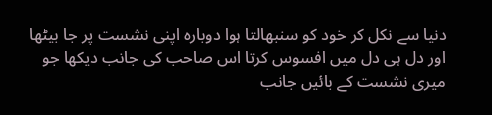دنیا سے نکل کر خود کو سنبھالتا ہوا دوبارہ اپنی نشست پر جا بیٹھا اور دل ہی دل میں افسوس کرتا اس صاحب کی جانب دیکھا جو میری نشست کے بائیں جانب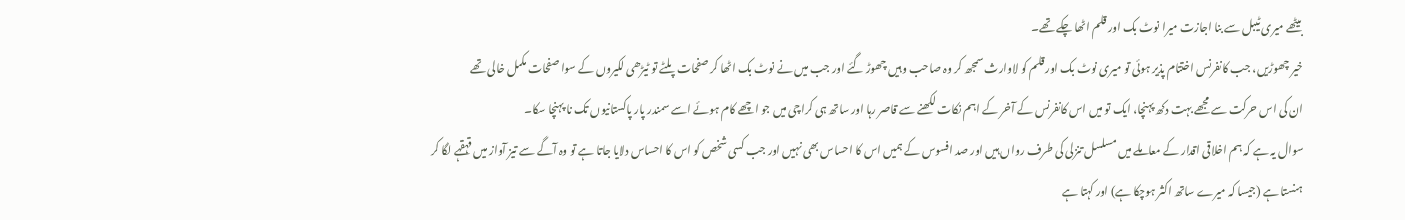بیٹھے میری ٹیبل سے بنا اجازت میرا نوٹ بک اور قلم اٹھا چکے تھے۔
خیر چھوڑیں، جب کانفرنس اختتام پذیر ہوئی تو میری نوٹ بک اور قلم کو لاوارث سمجھ کر وہ صاحب وہیں چھوڑ گئے اور جب میں نے نوٹ بک اٹھا کر صفحات پلٹے تو ٹیڑھی لکیروں کے سوا صفحات مکمل خالی تھے
ان کی اس حرکت سے مجھے بہت دکھ پہنچا، ایک تو میں اس کانفرنس کے آخر کے اہم نکات لکھنے سے قاصر رہا اور ساتھ ہی کراچی میں جو اچھے کام ہوئے اسے سمندر پار پاکستانیوں تک نا پہنچا سکا۔
سوال یہ ہے کہ ہم اخلاقی اقدار کے معاملے میں مسلسل تنزلی کی طرف رواں ہیں اور صد افسوس کے ہمیں اس کا احساس بھی نہیں اور جب کسی شخص کو اس کا احساس دلایا جاتا ہے تو وہ آگے سے تیز آواز میں قہقہے لگا کر ہنستا ہے (جیسا کہ میرے ساتھ اکثر ہوچکا ہے) اور کہتا ہے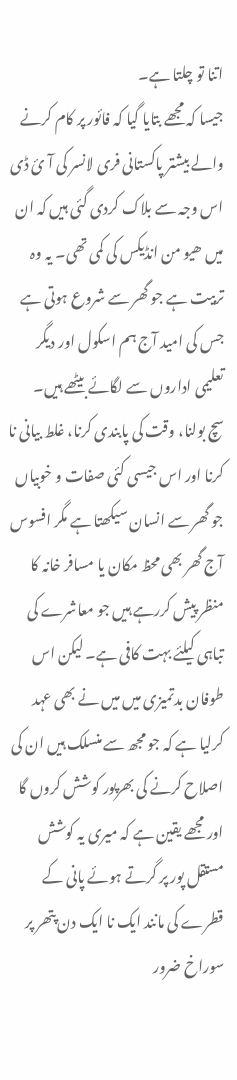اتنا تو چلتا ہے۔
جیسا کہ مجھے بتایا گیا کہ فائور پر کام کرنے والے بیشتر پاکستانی فری لانسر کی آ ئ ڈی اس وجہ سے بلاک کردی گئی ہیں کہ ان میں ھیو من انڈیکس کی کمی تھی۔ یہ وہ تربیت ہے جو گھر سے شروع ہوتی ہے جس کی امید آج ہم اسکول اور دیگر تعلیمی اداروں سے لگائے بیٹھے ہیں۔
سچ بولنا، وقت کی پابندی کرنا، غلط بیانی نا کرنا اور اس جیسی کئی صفات و خوبیاں جو گھر سے انسان سیکھتا ہے مگر افسوس آج گھر بھی محظ مکان یا مسافر خانہ کا منظر پیش کررہے ہیں جو معاشرے کی تباہی کیلئے بہت کافی ہے۔ لیکن اس طوفان بدتمیزی میں میں نے بھی عہد کرلیا ہے کہ جو مجھ سے منسلک ہیں ان کی اصلاح کرنے کی بھرپور کوشش کروں گا اور مجھے یقین ہے کہ میری یہ کوشش مستقل پور پر گرتے ہوئے پانی کے قطرے کی مانند ایک نا ایک دن پتھر پر سوراخ ضرور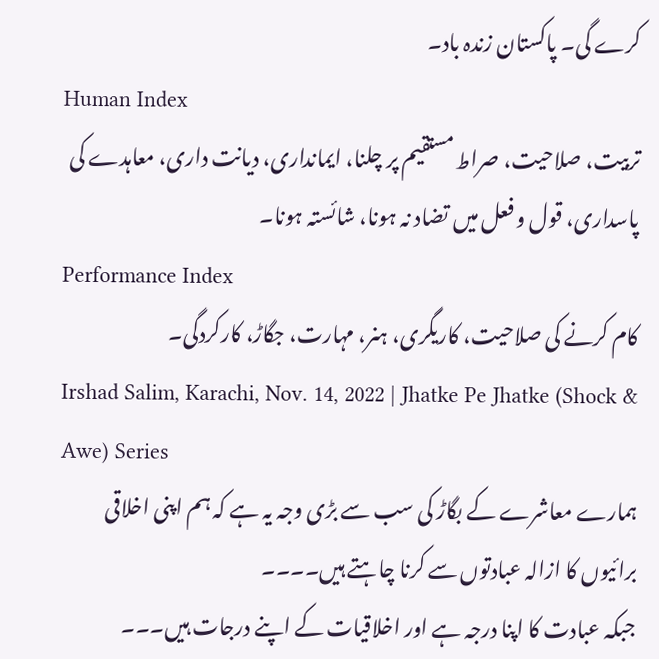کرے گی۔ پاکستان زندہ باد۔
Human Index
تربیت، صلاحیت، صراط مستقیم پر چلنا، ایمانداری، دیانت داری، معاہدے کی پاسداری، قول و فعل میں تضاد نہ ہونا، شائستہ ہونا۔
Performance Index
کام کرنے کی صلاحیت، کاریگری، ہنر، مہارت، جگاڑ، کارکردگی۔
Irshad Salim, Karachi, Nov. 14, 2022 | Jhatke Pe Jhatke (Shock & Awe) Series
ہمارے معاشرے کے بگاڑ کی سب سے بڑی وجہ یہ ہے کہ ہم اپنی اخلاقی برائیوں کا ازالہ عبادتوں سے کرنا چاہتے ہیں۔۔۔۔
جبکہ عبادت کا اپنا درجہ ہے اور اخلاقیات کے اپنے درجات ہیں۔۔۔